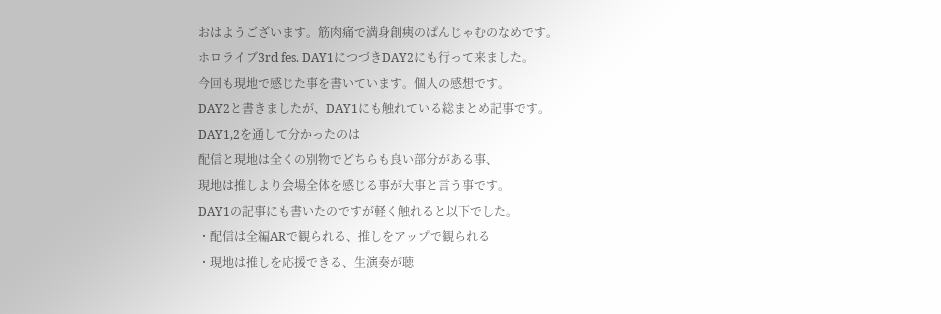おはようございます。筋肉痛で満身創痍のぱんじゃむのなめです。
ホロライブ3rd fes. DAY1につづきDAY2にも行って来ました。
今回も現地で感じた事を書いています。個人の感想です。
DAY2と書きましたが、DAY1にも触れている総まとめ記事です。
DAY1,2を通して分かったのは
配信と現地は全くの別物でどちらも良い部分がある事、
現地は推しより会場全体を感じる事が大事と言う事です。
DAY1の記事にも書いたのですが軽く触れると以下でした。
・配信は全編ARで観られる、推しをアップで観られる
・現地は推しを応援できる、生演奏が聴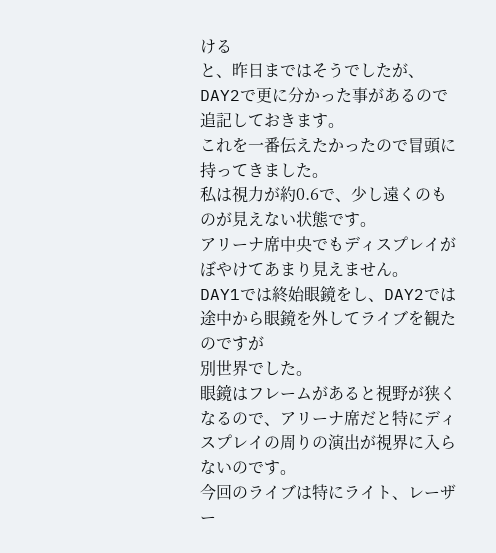ける
と、昨日まではそうでしたが、DAY2で更に分かった事があるので追記しておきます。
これを一番伝えたかったので冒頭に持ってきました。
私は視力が約0.6で、少し遠くのものが見えない状態です。
アリーナ席中央でもディスプレイがぼやけてあまり見えません。
DAY1では終始眼鏡をし、DAY2では途中から眼鏡を外してライブを観たのですが
別世界でした。
眼鏡はフレームがあると視野が狭くなるので、アリーナ席だと特にディスプレイの周りの演出が視界に入らないのです。
今回のライブは特にライト、レーザー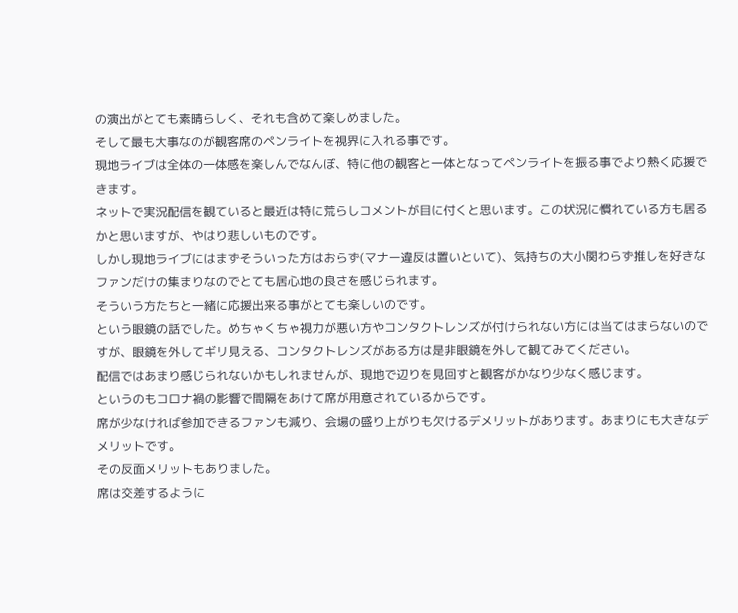の演出がとても素晴らしく、それも含めて楽しめました。
そして最も大事なのが観客席のペンライトを視界に入れる事です。
現地ライブは全体の一体感を楽しんでなんぼ、特に他の観客と一体となってペンライトを振る事でより熱く応援できます。
ネットで実況配信を観ていると最近は特に荒らしコメントが目に付くと思います。この状況に慣れている方も居るかと思いますが、やはり悲しいものです。
しかし現地ライブにはまずそういった方はおらず(マナー違反は置いといて)、気持ちの大小関わらず推しを好きなファンだけの集まりなのでとても居心地の良さを感じられます。
そういう方たちと一緒に応援出来る事がとても楽しいのです。
という眼鏡の話でした。めちゃくちゃ視力が悪い方やコンタクトレンズが付けられない方には当てはまらないのですが、眼鏡を外してギリ見える、コンタクトレンズがある方は是非眼鏡を外して観てみてください。
配信ではあまり感じられないかもしれませんが、現地で辺りを見回すと観客がかなり少なく感じます。
というのもコロナ禍の影響で間隔をあけて席が用意されているからです。
席が少なければ参加できるファンも減り、会場の盛り上がりも欠けるデメリットがあります。あまりにも大きなデメリットです。
その反面メリットもありました。
席は交差するように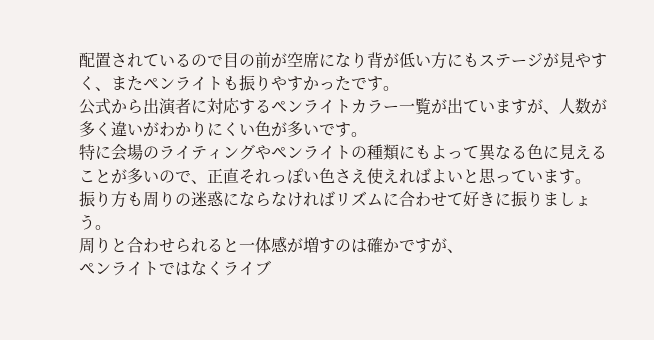配置されているので目の前が空席になり背が低い方にもステージが見やすく、またペンライトも振りやすかったです。
公式から出演者に対応するペンライトカラー一覧が出ていますが、人数が多く違いがわかりにくい色が多いです。
特に会場のライティングやペンライトの種類にもよって異なる色に見えることが多いので、正直それっぽい色さえ使えればよいと思っています。
振り方も周りの迷惑にならなければリズムに合わせて好きに振りましょう。
周りと合わせられると一体感が増すのは確かですが、
ペンライトではなくライブ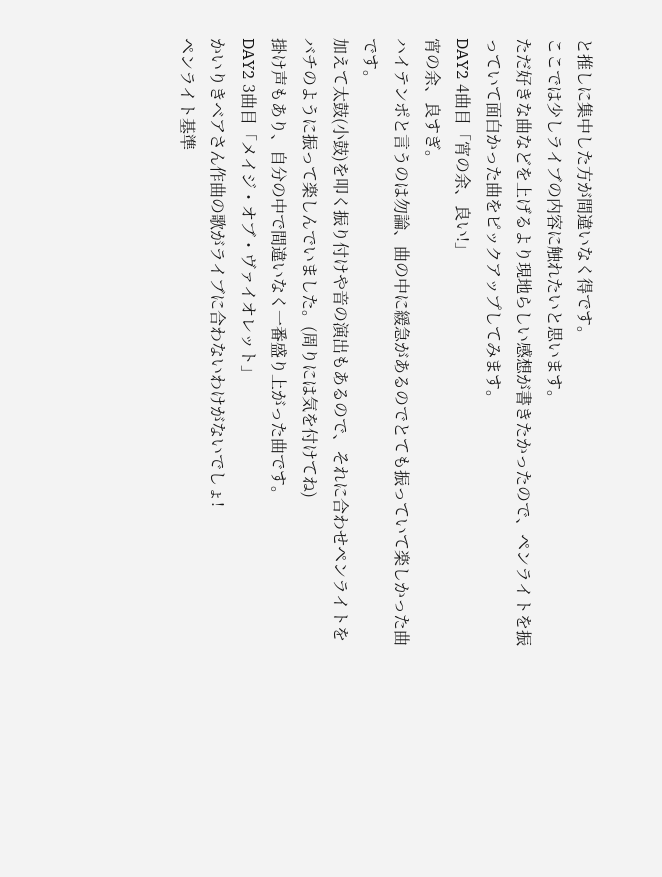と推しに集中した方が間違いなく得です。
ここでは少しライブの内容に触れたいと思います。
ただ好きな曲などを上げるより現地らしい感想が書きたかったので、ペンライトを振っていて面白かった曲をピックアップしてみます。
DAY2 4曲目「宵の余、良い!」
宵の余、良すぎ。
ハイテンポと言うのは勿論、曲の中に緩急があるのでとても振っていて楽しかった曲です。
加えて太鼓(小鼓)を叩く振り付けや音の演出もあるので、それに合わせペンライトをバチのように振って楽しんでいました。(周りには気を付けてね)
掛け声もあり、自分の中で間違いなく一番盛り上がった曲です。
DAY2 3曲目「メイジ・オブ・ヴァイオレット」
かいりきベアさん作曲の歌がライブに合わないわけがないでしょ!
ペンライト基準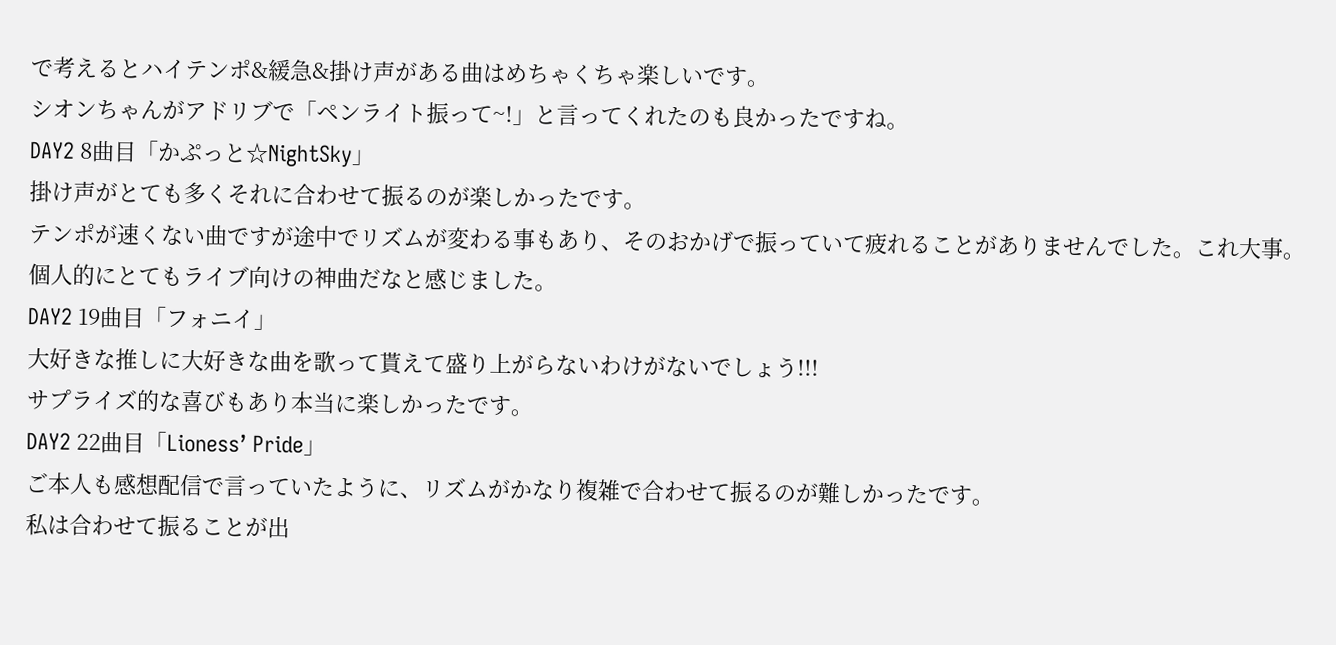で考えるとハイテンポ&緩急&掛け声がある曲はめちゃくちゃ楽しいです。
シオンちゃんがアドリブで「ペンライト振って~!」と言ってくれたのも良かったですね。
DAY2 8曲目「かぷっと☆NightSky」
掛け声がとても多くそれに合わせて振るのが楽しかったです。
テンポが速くない曲ですが途中でリズムが変わる事もあり、そのおかげで振っていて疲れることがありませんでした。これ大事。
個人的にとてもライブ向けの神曲だなと感じました。
DAY2 19曲目「フォニイ」
大好きな推しに大好きな曲を歌って貰えて盛り上がらないわけがないでしょう!!!
サプライズ的な喜びもあり本当に楽しかったです。
DAY2 22曲目「Lioness’ Pride」
ご本人も感想配信で言っていたように、リズムがかなり複雑で合わせて振るのが難しかったです。
私は合わせて振ることが出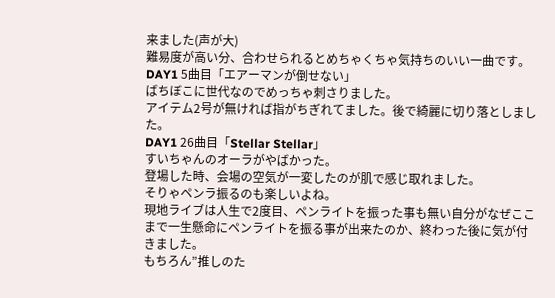来ました(声が大)
難易度が高い分、合わせられるとめちゃくちゃ気持ちのいい一曲です。
DAY1 5曲目「エアーマンが倒せない」
ばちぼこに世代なのでめっちゃ刺さりました。
アイテム2号が無ければ指がちぎれてました。後で綺麗に切り落としました。
DAY1 26曲目「Stellar Stellar」
すいちゃんのオーラがやばかった。
登場した時、会場の空気が一変したのが肌で感じ取れました。
そりゃペンラ振るのも楽しいよね。
現地ライブは人生で2度目、ペンライトを振った事も無い自分がなぜここまで一生懸命にペンライトを振る事が出来たのか、終わった後に気が付きました。
もちろん”推しのた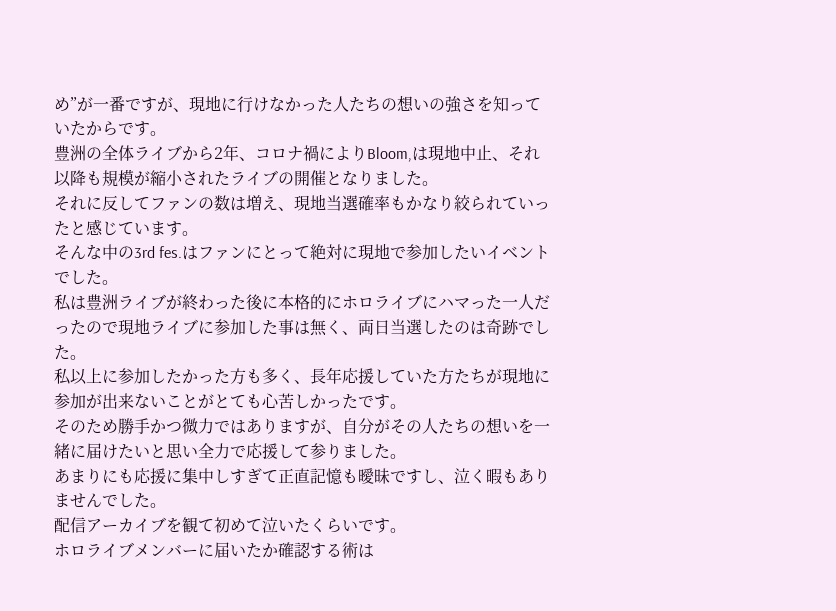め”が一番ですが、現地に行けなかった人たちの想いの強さを知っていたからです。
豊洲の全体ライブから2年、コロナ禍によりBloom,は現地中止、それ以降も規模が縮小されたライブの開催となりました。
それに反してファンの数は増え、現地当選確率もかなり絞られていったと感じています。
そんな中の3rd fes.はファンにとって絶対に現地で参加したいイベントでした。
私は豊洲ライブが終わった後に本格的にホロライブにハマった一人だったので現地ライブに参加した事は無く、両日当選したのは奇跡でした。
私以上に参加したかった方も多く、長年応援していた方たちが現地に参加が出来ないことがとても心苦しかったです。
そのため勝手かつ微力ではありますが、自分がその人たちの想いを一緒に届けたいと思い全力で応援して参りました。
あまりにも応援に集中しすぎて正直記憶も曖昧ですし、泣く暇もありませんでした。
配信アーカイブを観て初めて泣いたくらいです。
ホロライブメンバーに届いたか確認する術は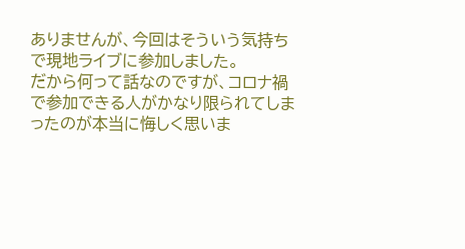ありませんが、今回はそういう気持ちで現地ライブに参加しました。
だから何って話なのですが、コロナ禍で参加できる人がかなり限られてしまったのが本当に悔しく思いま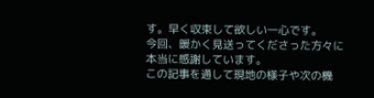す。早く収束して欲しい一心です。
今回、暖かく見送ってくださった方々に本当に感謝しています。
この記事を通して現地の様子や次の機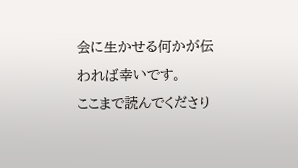会に生かせる何かが伝われば幸いです。
ここまで読んでくださり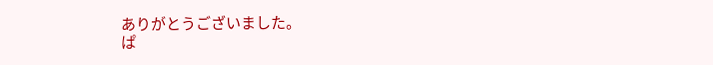ありがとうございました。
ぱ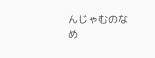んじゃむのなめ